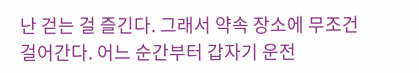난 걷는 걸 즐긴다. 그래서 약속 장소에 무조건 걸어간다. 어느 순간부터 갑자기 운전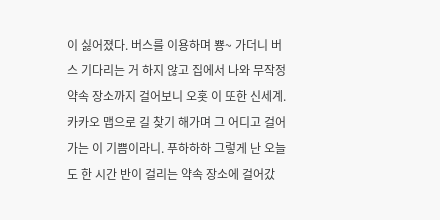이 싫어졌다. 버스를 이용하며 뿅~ 가더니 버스 기다리는 거 하지 않고 집에서 나와 무작정 약속 장소까지 걸어보니 오홋 이 또한 신세계. 카카오 맵으로 길 찾기 해가며 그 어디고 걸어가는 이 기쁨이라니. 푸하하하 그렇게 난 오늘도 한 시간 반이 걸리는 약속 장소에 걸어갔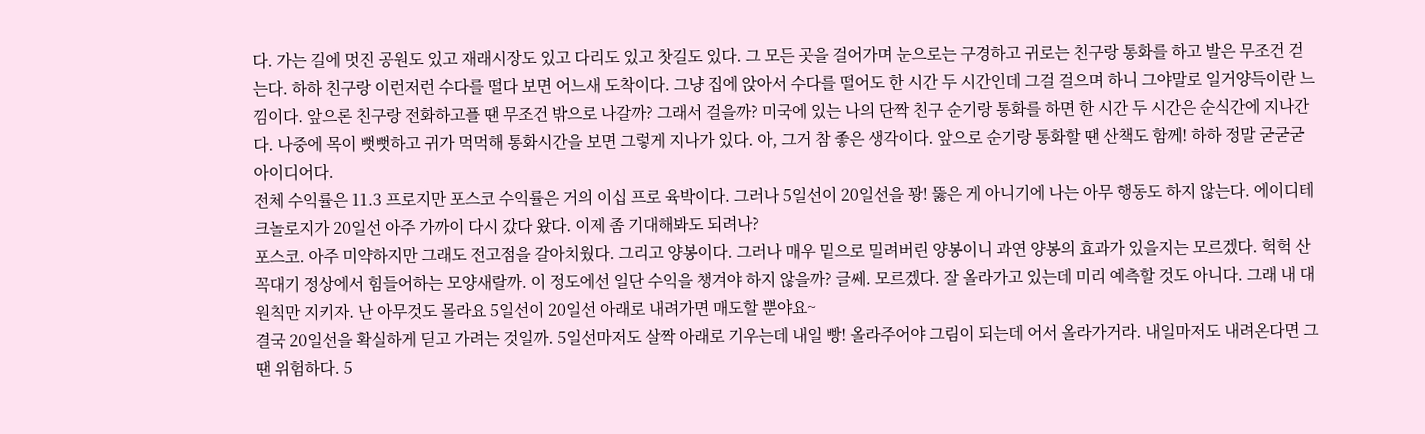다. 가는 길에 멋진 공원도 있고 재래시장도 있고 다리도 있고 찻길도 있다. 그 모든 곳을 걸어가며 눈으로는 구경하고 귀로는 친구랑 통화를 하고 발은 무조건 걷는다. 하하 친구랑 이런저런 수다를 떨다 보면 어느새 도착이다. 그냥 집에 앉아서 수다를 떨어도 한 시간 두 시간인데 그걸 걸으며 하니 그야말로 일거양득이란 느낌이다. 앞으론 친구랑 전화하고플 땐 무조건 밖으로 나갈까? 그래서 걸을까? 미국에 있는 나의 단짝 친구 순기랑 통화를 하면 한 시간 두 시간은 순식간에 지나간다. 나중에 목이 뻣뻣하고 귀가 먹먹해 통화시간을 보면 그렇게 지나가 있다. 아, 그거 참 좋은 생각이다. 앞으로 순기랑 통화할 땐 산책도 함께! 하하 정말 굳굳굳 아이디어다.
전체 수익률은 11.3 프로지만 포스코 수익률은 거의 이십 프로 육박이다. 그러나 5일선이 20일선을 꽝! 뚫은 게 아니기에 나는 아무 행동도 하지 않는다. 에이디테크놀로지가 20일선 아주 가까이 다시 갔다 왔다. 이제 좀 기대해봐도 되려나?
포스코. 아주 미약하지만 그래도 전고점을 갈아치웠다. 그리고 양봉이다. 그러나 매우 밑으로 밀려버린 양봉이니 과연 양봉의 효과가 있을지는 모르겠다. 헉헉 산꼭대기 정상에서 힘들어하는 모양새랄까. 이 정도에선 일단 수익을 챙겨야 하지 않을까? 글쎄. 모르겠다. 잘 올라가고 있는데 미리 예측할 것도 아니다. 그래 내 대원칙만 지키자. 난 아무것도 몰라요 5일선이 20일선 아래로 내려가면 매도할 뿐야요~
결국 20일선을 확실하게 딛고 가려는 것일까. 5일선마저도 살짝 아래로 기우는데 내일 빵! 올라주어야 그림이 되는데 어서 올라가거라. 내일마저도 내려온다면 그땐 위험하다. 5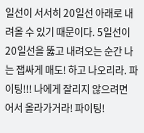일선이 서서히 20일선 아래로 내려올 수 있기 때문이다. 5일선이 20일선을 뚫고 내려오는 순간 나는 잽싸게 매도! 하고 나오리라. 파이팅!!! 나에게 잘리지 않으려면 어서 올라가거라! 파이팅!